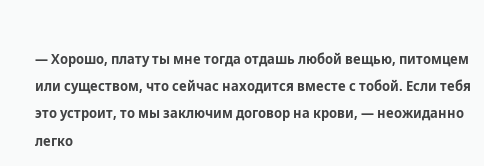— Хорошо, плату ты мне тогда отдашь любой вещью, питомцем или существом, что сейчас находится вместе с тобой. Если тебя это устроит, то мы заключим договор на крови, — неожиданно легко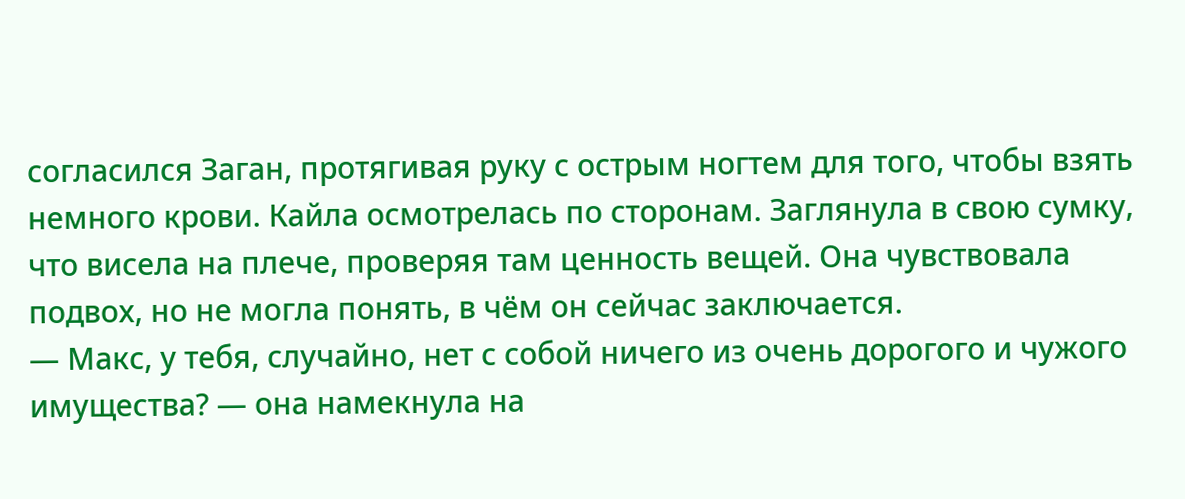согласился Заган, протягивая руку с острым ногтем для того, чтобы взять немного крови. Кайла осмотрелась по сторонам. Заглянула в свою сумку, что висела на плече, проверяя там ценность вещей. Она чувствовала подвох, но не могла понять, в чём он сейчас заключается.
— Макс, у тебя, случайно, нет с собой ничего из очень дорогого и чужого имущества? — она намекнула на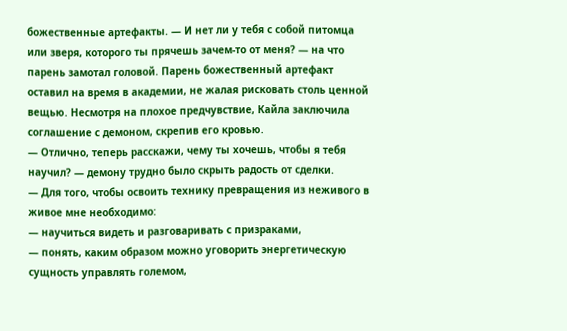божественные артефакты. — И нет ли у тебя с собой питомца или зверя, которого ты прячешь зачем-то от меня? — на что парень замотал головой. Парень божественный артефакт оставил на время в академии, не жалая рисковать столь ценной вещью. Несмотря на плохое предчувствие, Кайла заключила соглашение с демоном, скрепив его кровью.
— Отлично, теперь расскажи, чему ты хочешь, чтобы я тебя научил? — демону трудно было скрыть радость от сделки.
— Для того, чтобы освоить технику превращения из неживого в живое мне необходимо:
— научиться видеть и разговаривать с призраками,
— понять, каким образом можно уговорить энергетическую сущность управлять големом,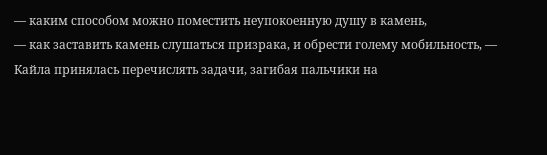— каким способом можно поместить неупокоенную душу в камень,
— как заставить камень слушаться призрака, и обрести голему мобильность, — Кайла принялась перечислять задачи, загибая пальчики на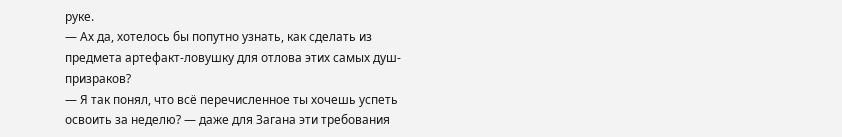руке.
— Ах да, хотелось бы попутно узнать, как сделать из предмета артефакт-ловушку для отлова этих самых душ-призраков?
— Я так понял, что всё перечисленное ты хочешь успеть освоить за неделю? — даже для Загана эти требования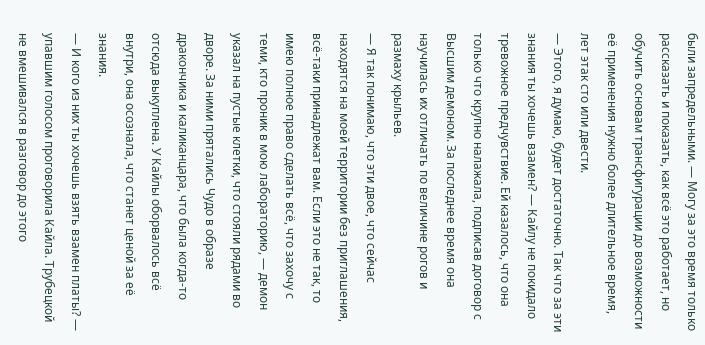были запредельными. — Могу за это время только рассказать и показать, как всё это работает, но обучить основам трансфигурации до возможности её применения нужно более длительное время, лет этак сто или двести.
— Этого, я думаю, будет достаточно. Так что за эти знания ты хочешь взамен? — Кайлу не покидало тревожное предчувствие. Ей казалось, что она только что крупно налажала, подписав договор с Высшим демоном. За последнее время она научилась их отличать по величине рогов и размаху крыльев.
— Я так понимаю, что эти двое, что сейчас находятся на моей территории без приглашения, всё-таки принадлежат вам. Если это не так, то имею полное право сделать всё, что захочу с теми, кто проник в мою лабораторию, — демон указал на пустые клетки, что стояли рядами во дворе. За ними прятались Чудо в образе дракончика и каликанцара, что была когда-то отсюда выкуплена. У Кайлы оборвалось всё внутри, она осознала, что станет ценой за её знания.
— И кого из них ты хочешь взять взамен платы? — упавшим голосом проговорила Кайла. Трубецкой не вмешивался в разговор до этого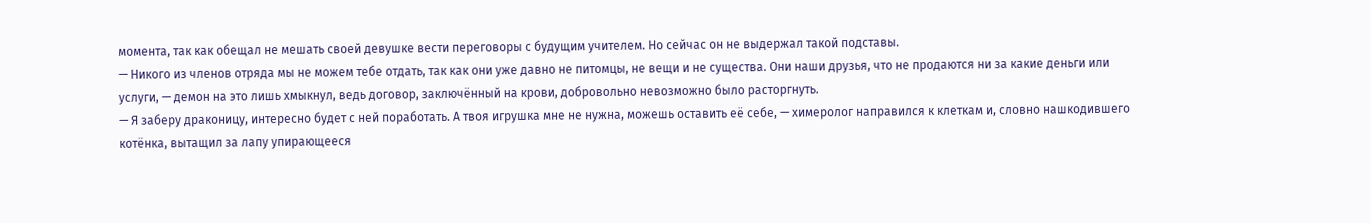момента, так как обещал не мешать своей девушке вести переговоры с будущим учителем. Но сейчас он не выдержал такой подставы.
— Никого из членов отряда мы не можем тебе отдать, так как они уже давно не питомцы, не вещи и не существа. Они наши друзья, что не продаются ни за какие деньги или услуги, — демон на это лишь хмыкнул, ведь договор, заключённый на крови, добровольно невозможно было расторгнуть.
— Я заберу драконицу, интересно будет с ней поработать. А твоя игрушка мне не нужна, можешь оставить её себе, — химеролог направился к клеткам и, словно нашкодившего котёнка, вытащил за лапу упирающееся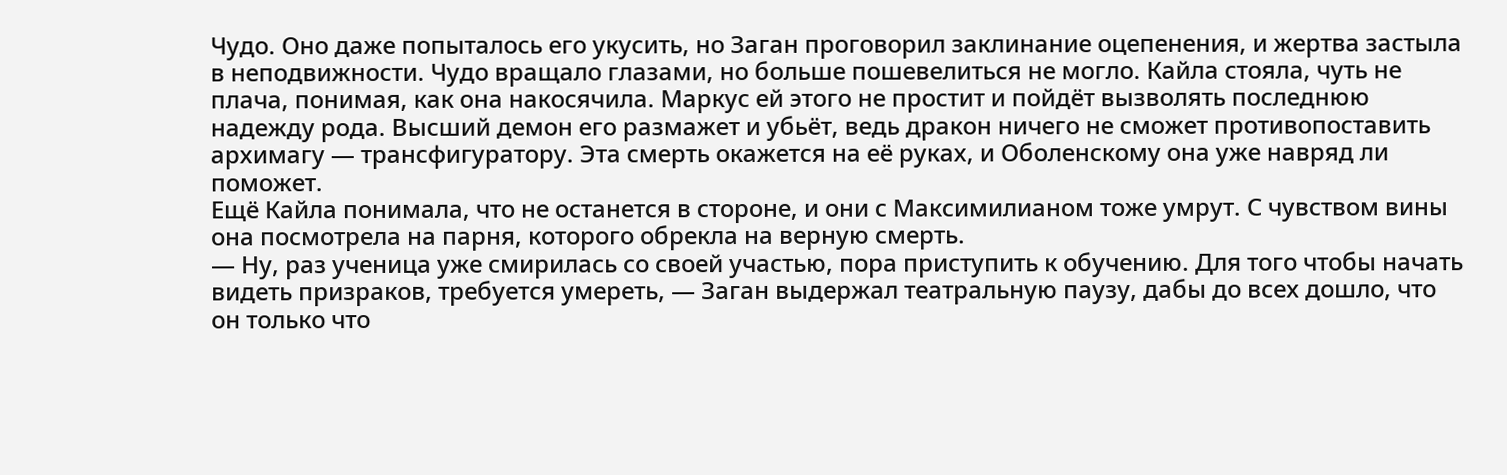Чудо. Оно даже попыталось его укусить, но Заган проговорил заклинание оцепенения, и жертва застыла в неподвижности. Чудо вращало глазами, но больше пошевелиться не могло. Кайла стояла, чуть не плача, понимая, как она накосячила. Маркус ей этого не простит и пойдёт вызволять последнюю надежду рода. Высший демон его размажет и убьёт, ведь дракон ничего не сможет противопоставить архимагу — трансфигуратору. Эта смерть окажется на её руках, и Оболенскому она уже навряд ли поможет.
Ещё Кайла понимала, что не останется в стороне, и они с Максимилианом тоже умрут. С чувством вины она посмотрела на парня, которого обрекла на верную смерть.
— Ну, раз ученица уже смирилась со своей участью, пора приступить к обучению. Для того чтобы начать видеть призраков, требуется умереть, — Заган выдержал театральную паузу, дабы до всех дошло, что он только что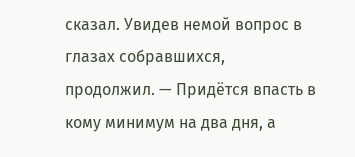сказал. Увидев немой вопрос в глазах собравшихся, продолжил. — Придётся впасть в кому минимум на два дня, а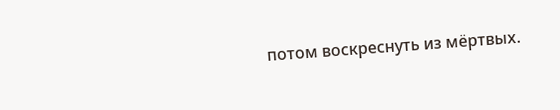потом воскреснуть из мёртвых.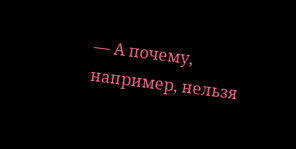— А почему, например, нельзя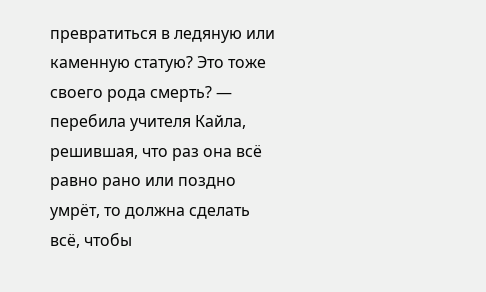превратиться в ледяную или каменную статую? Это тоже своего рода смерть? — перебила учителя Кайла, решившая, что раз она всё равно рано или поздно умрёт, то должна сделать всё, чтобы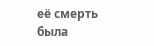её смерть была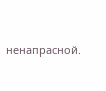ненапрасной.